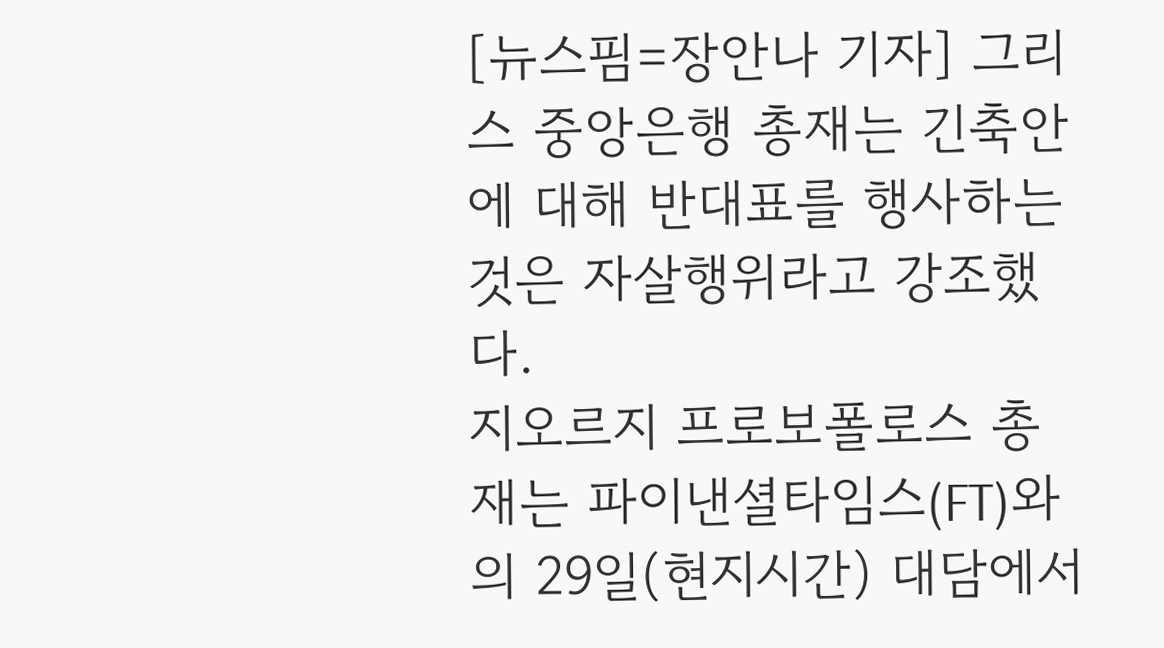[뉴스핌=장안나 기자] 그리스 중앙은행 총재는 긴축안에 대해 반대표를 행사하는 것은 자살행위라고 강조했다.
지오르지 프로보폴로스 총재는 파이낸셜타임스(FT)와의 29일(현지시간) 대담에서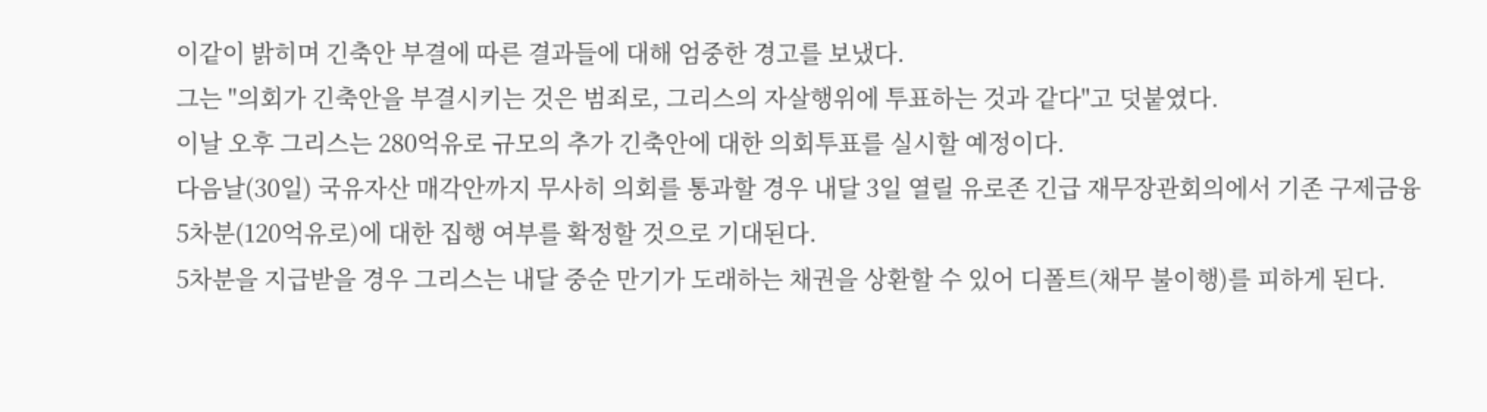이같이 밝히며 긴축안 부결에 따른 결과들에 대해 엄중한 경고를 보냈다.
그는 "의회가 긴축안을 부결시키는 것은 범죄로, 그리스의 자살행위에 투표하는 것과 같다"고 덧붙였다.
이날 오후 그리스는 280억유로 규모의 추가 긴축안에 대한 의회투표를 실시할 예정이다.
다음날(30일) 국유자산 매각안까지 무사히 의회를 통과할 경우 내달 3일 열릴 유로존 긴급 재무장관회의에서 기존 구제금융 5차분(120억유로)에 대한 집행 여부를 확정할 것으로 기대된다.
5차분을 지급받을 경우 그리스는 내달 중순 만기가 도래하는 채권을 상환할 수 있어 디폴트(채무 불이행)를 피하게 된다.